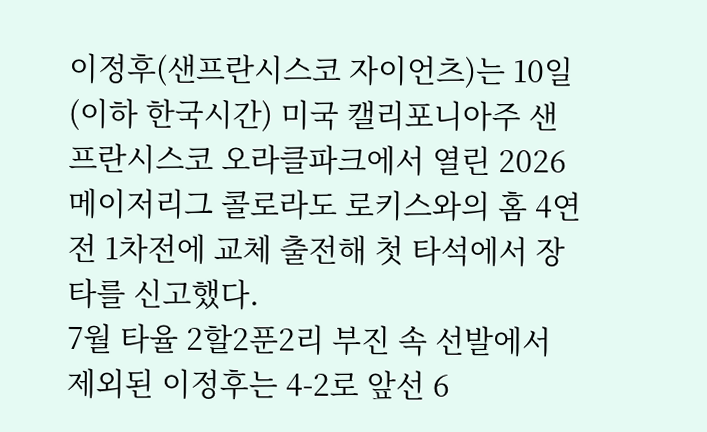이정후(샌프란시스코 자이언츠)는 10일(이하 한국시간) 미국 캘리포니아주 샌프란시스코 오라클파크에서 열린 2026 메이저리그 콜로라도 로키스와의 홈 4연전 1차전에 교체 출전해 첫 타석에서 장타를 신고했다.
7월 타율 2할2푼2리 부진 속 선발에서 제외된 이정후는 4-2로 앞선 6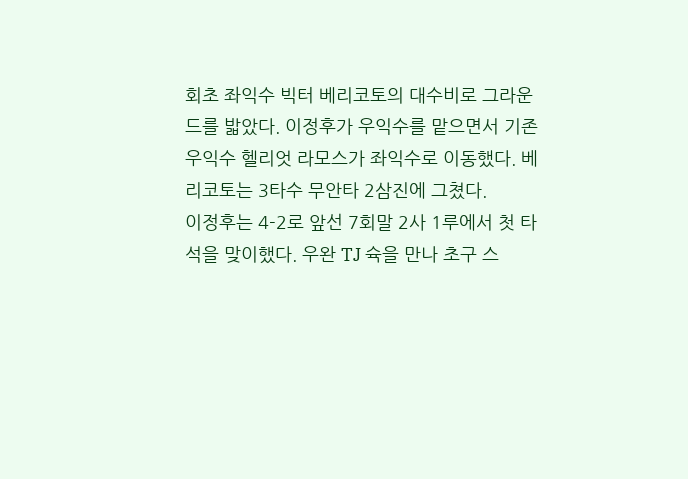회초 좌익수 빅터 베리코토의 대수비로 그라운드를 밟았다. 이정후가 우익수를 맡으면서 기존 우익수 헬리엇 라모스가 좌익수로 이동했다. 베리코토는 3타수 무안타 2삼진에 그쳤다.
이정후는 4-2로 앞선 7회말 2사 1루에서 첫 타석을 맞이했다. 우완 TJ 슉을 만나 초구 스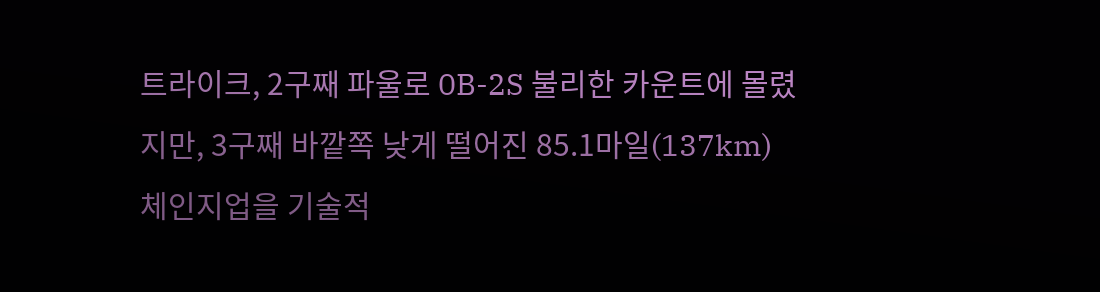트라이크, 2구째 파울로 0B-2S 불리한 카운트에 몰렸지만, 3구째 바깥쪽 낮게 떨어진 85.1마일(137km) 체인지업을 기술적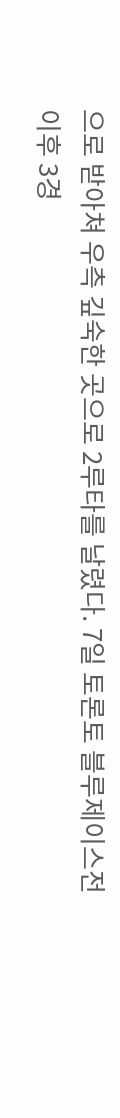으로 받아쳐 우측 깊숙한 곳으로 2루타를 날렸다. 7일 토론토 블루제이스전 이후 3경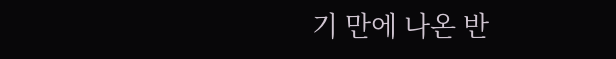기 만에 나온 반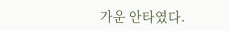가운 안타였다.